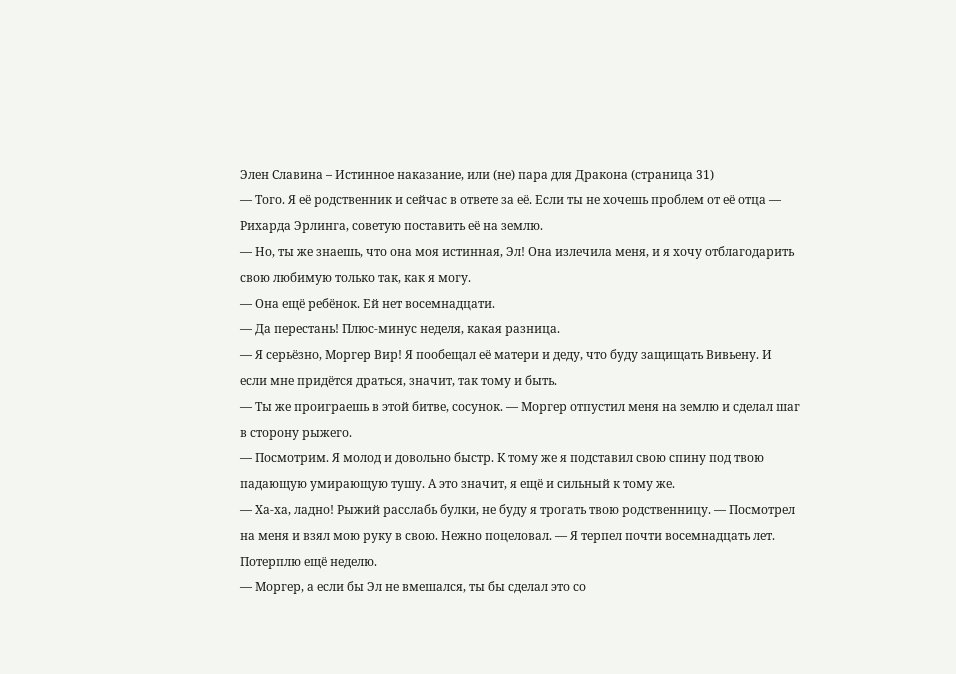Элен Славина – Истинное наказание, или (не) пара для Дракона (страница 31)
— Того. Я её родственник и сейчас в ответе за её. Если ты не хочешь проблем от её отца — Рихарда Эрлинга, советую поставить её на землю.
— Но, ты же знаешь, что она моя истинная, Эл! Она излечила меня, и я хочу отблагодарить свою любимую только так, как я могу.
— Она ещё ребёнок. Ей нет восемнадцати.
— Да перестань! Плюс-минус неделя, какая разница.
— Я серьёзно, Моргер Вир! Я пообещал её матери и деду, что буду защищать Вивьену. И если мне придётся драться, значит, так тому и быть.
— Ты же проиграешь в этой битве, сосунок. — Моргер отпустил меня на землю и сделал шаг в сторону рыжего.
— Посмотрим. Я молод и довольно быстр. К тому же я подставил свою спину под твою падающую умирающую тушу. А это значит, я ещё и сильный к тому же.
— Ха-ха, ладно! Рыжий расслабь булки, не буду я трогать твою родственницу. — Посмотрел на меня и взял мою руку в свою. Нежно поцеловал. — Я терпел почти восемнадцать лет. Потерплю ещё неделю.
— Моргер, а если бы Эл не вмешался, ты бы сделал это со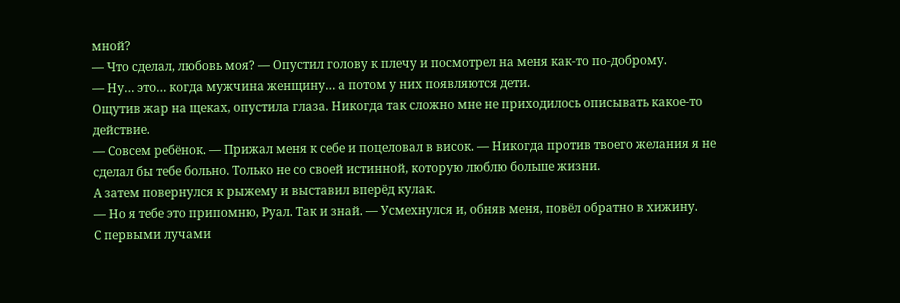мной?
— Что сделал, любовь моя? — Опустил голову к плечу и посмотрел на меня как-то по-доброму.
— Ну… это… когда мужчина женщину… а потом у них появляются дети.
Ощутив жар на щеках, опустила глаза. Никогда так сложно мне не приходилось описывать какое-то действие.
— Совсем ребёнок. — Прижал меня к себе и поцеловал в висок. — Никогда против твоего желания я не сделал бы тебе больно. Только не со своей истинной, которую люблю больше жизни.
А затем повернулся к рыжему и выставил вперёд кулак.
— Но я тебе это припомню, Руал. Так и знай. — Усмехнулся и, обняв меня, повёл обратно в хижину.
С первыми лучами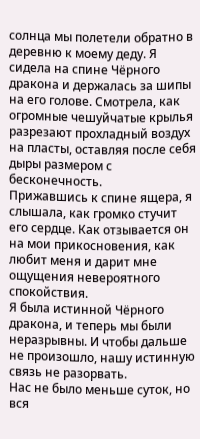солнца мы полетели обратно в деревню к моему деду. Я сидела на спине Чёрного дракона и держалась за шипы на его голове. Смотрела, как огромные чешуйчатые крылья разрезают прохладный воздух на пласты, оставляя после себя дыры размером с бесконечность.
Прижавшись к спине ящера, я слышала, как громко стучит его сердце. Как отзывается он на мои прикосновения, как любит меня и дарит мне ощущения невероятного спокойствия.
Я была истинной Чёрного дракона, и теперь мы были неразрывны. И чтобы дальше не произошло, нашу истинную связь не разорвать.
Нас не было меньше суток, но вся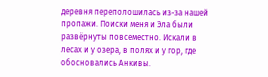деревня переполошилась из-за нашей пропажи. Поиски меня и Эла были развёрнуты повсеместно. Искали в лесах и у озера, в полях и у гор, где обосновались Анкивы.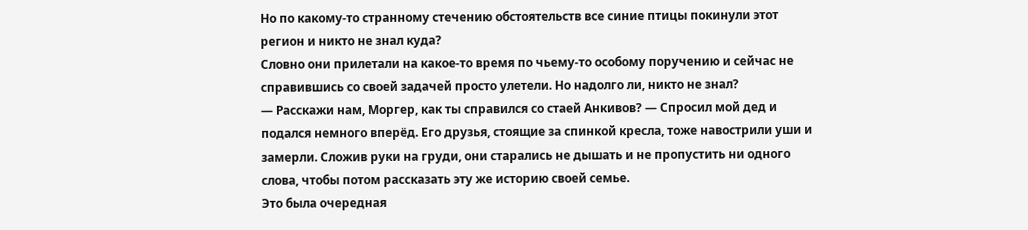Но по какому-то странному стечению обстоятельств все синие птицы покинули этот регион и никто не знал куда?
Словно они прилетали на какое-то время по чьему-то особому поручению и сейчас не справившись со своей задачей просто улетели. Но надолго ли, никто не знал?
— Расскажи нам, Моргер, как ты справился со стаей Анкивов? — Спросил мой дед и подался немного вперёд. Его друзья, стоящие за спинкой кресла, тоже навострили уши и замерли. Сложив руки на груди, они старались не дышать и не пропустить ни одного слова, чтобы потом рассказать эту же историю своей семье.
Это была очередная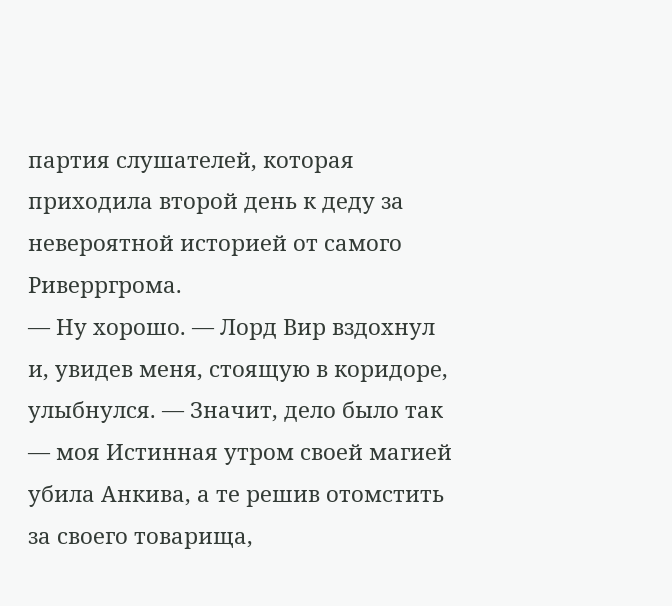партия слушателей, которая приходила второй день к деду за невероятной историей от самого Риверргрома.
— Ну хорошо. — Лорд Вир вздохнул и, увидев меня, стоящую в коридоре, улыбнулся. — Значит, дело было так — моя Истинная утром своей магией убила Анкива, а те решив отомстить за своего товарища,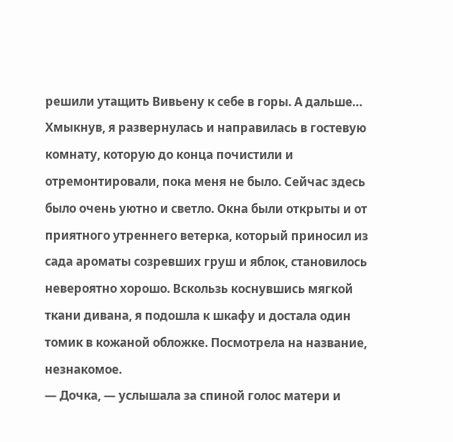решили утащить Вивьену к себе в горы. А дальше…
Хмыкнув, я развернулась и направилась в гостевую комнату, которую до конца почистили и отремонтировали, пока меня не было. Сейчас здесь было очень уютно и светло. Окна были открыты и от приятного утреннего ветерка, который приносил из сада ароматы созревших груш и яблок, становилось невероятно хорошо. Вскользь коснувшись мягкой ткани дивана, я подошла к шкафу и достала один томик в кожаной обложке. Посмотрела на название, незнакомое.
— Дочка, — услышала за спиной голос матери и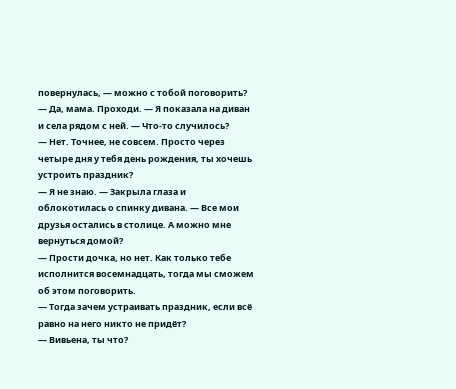повернулась, — можно с тобой поговорить?
— Да, мама. Проходи. — Я показала на диван и села рядом с ней. — Что-то случилось?
— Нет. Точнее, не совсем. Просто через четыре дня у тебя день рождения, ты хочешь устроить праздник?
— Я не знаю. — Закрыла глаза и облокотилась о спинку дивана. — Все мои друзья остались в столице. А можно мне вернуться домой?
— Прости дочка, но нет. Как только тебе исполнится восемнадцать, тогда мы сможем об этом поговорить.
— Тогда зачем устраивать праздник, если всё равно на него никто не придёт?
— Вивьена, ты что?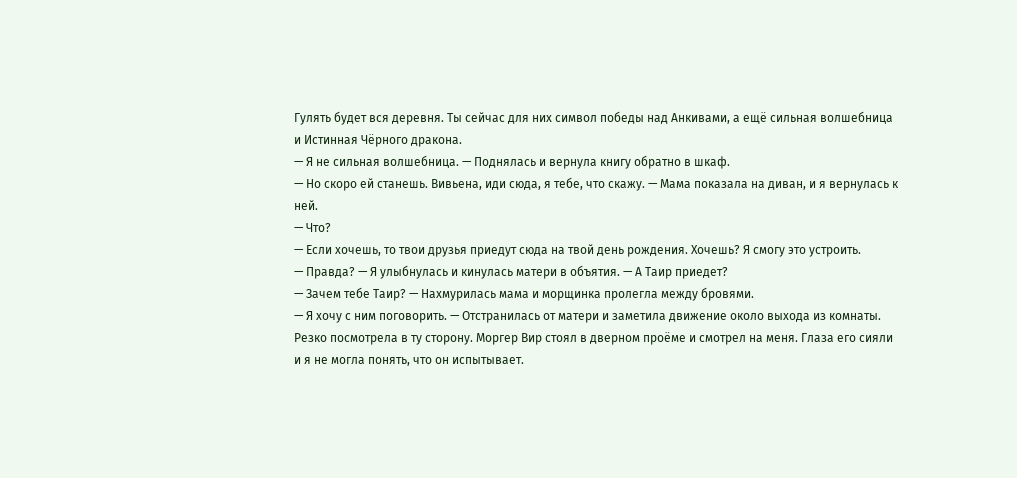Гулять будет вся деревня. Ты сейчас для них символ победы над Анкивами, а ещё сильная волшебница и Истинная Чёрного дракона.
— Я не сильная волшебница. — Поднялась и вернула книгу обратно в шкаф.
— Но скоро ей станешь. Вивьена, иди сюда, я тебе, что скажу. — Мама показала на диван, и я вернулась к ней.
— Что?
— Если хочешь, то твои друзья приедут сюда на твой день рождения. Хочешь? Я смогу это устроить.
— Правда? — Я улыбнулась и кинулась матери в объятия. — А Таир приедет?
— Зачем тебе Таир? — Нахмурилась мама и морщинка пролегла между бровями.
— Я хочу с ним поговорить. — Отстранилась от матери и заметила движение около выхода из комнаты. Резко посмотрела в ту сторону. Моргер Вир стоял в дверном проёме и смотрел на меня. Глаза его сияли и я не могла понять, что он испытывает.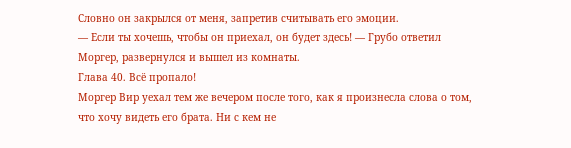Словно он закрылся от меня, запретив считывать его эмоции.
— Если ты хочешь, чтобы он приехал, он будет здесь! — Грубо ответил Моргер, развернулся и вышел из комнаты.
Глава 40. Всё пропало!
Моргер Вир уехал тем же вечером после того, как я произнесла слова о том, что хочу видеть его брата. Ни с кем не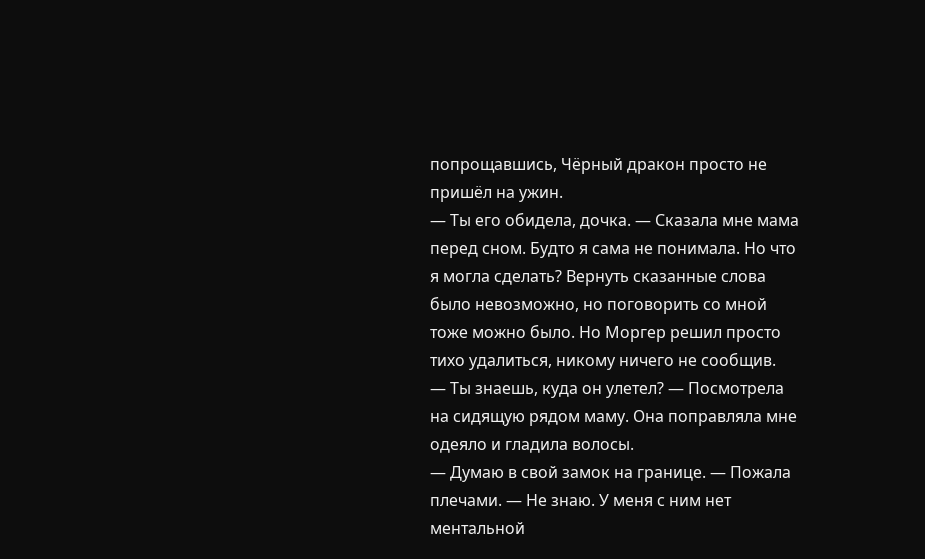попрощавшись, Чёрный дракон просто не пришёл на ужин.
— Ты его обидела, дочка. — Сказала мне мама перед сном. Будто я сама не понимала. Но что я могла сделать? Вернуть сказанные слова было невозможно, но поговорить со мной тоже можно было. Но Моргер решил просто тихо удалиться, никому ничего не сообщив.
— Ты знаешь, куда он улетел? — Посмотрела на сидящую рядом маму. Она поправляла мне одеяло и гладила волосы.
— Думаю в свой замок на границе. — Пожала плечами. — Не знаю. У меня с ним нет ментальной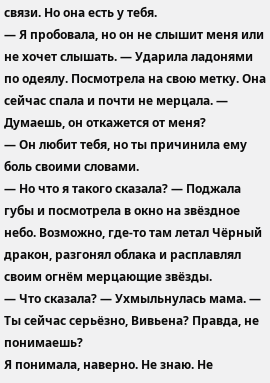связи. Но она есть у тебя.
— Я пробовала, но он не слышит меня или не хочет слышать. — Ударила ладонями по одеялу. Посмотрела на свою метку. Она сейчас спала и почти не мерцала. — Думаешь, он откажется от меня?
— Он любит тебя, но ты причинила ему боль своими словами.
— Но что я такого сказала? — Поджала губы и посмотрела в окно на звёздное небо. Возможно, где-то там летал Чёрный дракон, разгонял облака и расплавлял своим огнём мерцающие звёзды.
— Что сказала? — Ухмыльнулась мама. — Ты сейчас серьёзно, Вивьена? Правда, не понимаешь?
Я понимала, наверно. Не знаю. Не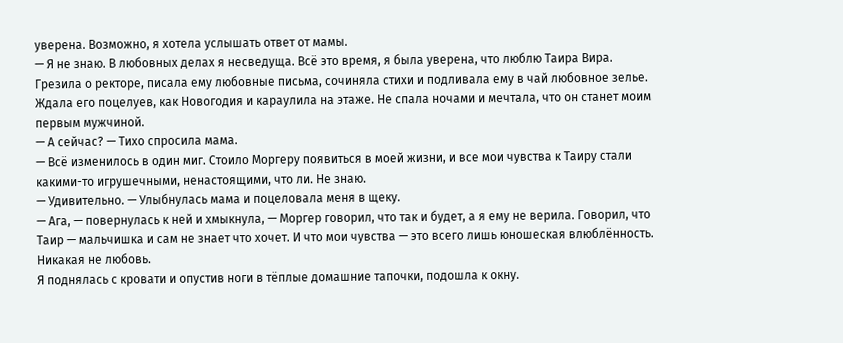уверена. Возможно, я хотела услышать ответ от мамы.
— Я не знаю. В любовных делах я несведуща. Всё это время, я была уверена, что люблю Таира Вира. Грезила о ректоре, писала ему любовные письма, сочиняла стихи и подливала ему в чай любовное зелье. Ждала его поцелуев, как Новогодия и караулила на этаже. Не спала ночами и мечтала, что он станет моим первым мужчиной.
— А сейчас? — Тихо спросила мама.
— Всё изменилось в один миг. Стоило Моргеру появиться в моей жизни, и все мои чувства к Таиру стали какими-то игрушечными, ненастоящими, что ли. Не знаю.
— Удивительно. — Улыбнулась мама и поцеловала меня в щеку.
— Ага, — повернулась к ней и хмыкнула, — Моргер говорил, что так и будет, а я ему не верила. Говорил, что Таир — мальчишка и сам не знает что хочет. И что мои чувства — это всего лишь юношеская влюблённость. Никакая не любовь.
Я поднялась с кровати и опустив ноги в тёплые домашние тапочки, подошла к окну.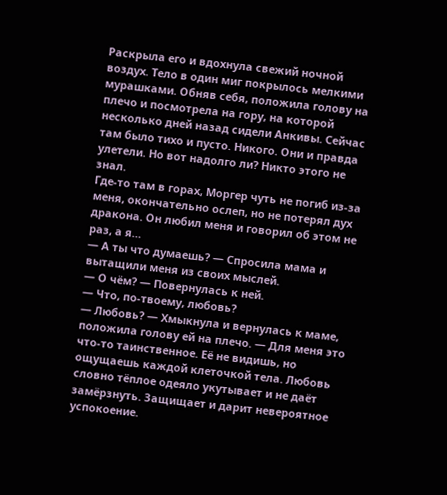Раскрыла его и вдохнула свежий ночной воздух. Тело в один миг покрылось мелкими мурашками. Обняв себя, положила голову на плечо и посмотрела на гору, на которой несколько дней назад сидели Анкивы. Сейчас там было тихо и пусто. Никого. Они и правда улетели. Но вот надолго ли? Никто этого не знал.
Где-то там в горах, Моргер чуть не погиб из-за меня, окончательно ослеп, но не потерял дух дракона. Он любил меня и говорил об этом не раз, а я…
— А ты что думаешь? — Спросила мама и вытащили меня из своих мыслей.
— О чём? — Повернулась к ней.
— Что, по-твоему, любовь?
— Любовь? — Хмыкнула и вернулась к маме, положила голову ей на плечо. — Для меня это что-то таинственное. Её не видишь, но ощущаешь каждой клеточкой тела. Любовь словно тёплое одеяло укутывает и не даёт замёрзнуть. Защищает и дарит невероятное успокоение.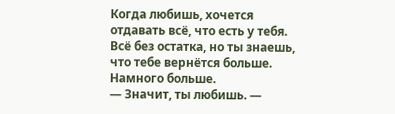Когда любишь, хочется отдавать всё, что есть у тебя. Всё без остатка, но ты знаешь, что тебе вернётся больше. Намного больше.
— Значит, ты любишь. —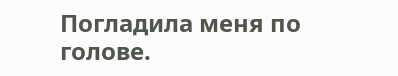Погладила меня по голове.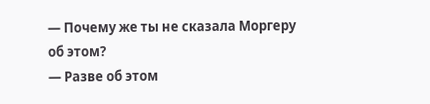— Почему же ты не сказала Моргеру об этом?
— Разве об этом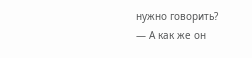нужно говорить?
— А как же он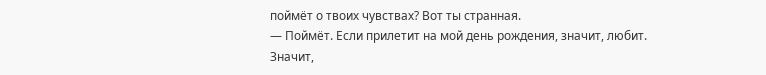поймёт о твоих чувствах? Вот ты странная.
— Поймёт. Если прилетит на мой день рождения, значит, любит. Значит,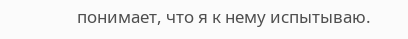понимает, что я к нему испытываю.